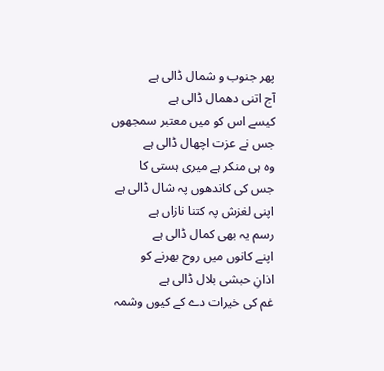پھر جنوب و شمال ڈالی ہے
آج اتنی دھمال ڈالی ہے
کیسے اس کو میں معتبر سمجھوں
جس نے عزت اچھال ڈالی ہے
وہ ہی منکر ہے میری ہستی کا
جس کی کاندھوں پہ شال ڈالی ہے
اپنی لغزش پہ کتنا نازاں ہے
رسم یہ بھی کمال ڈالی ہے
اپنے کانوں میں روح بھرنے کو
اذانِ حبشی بلال ڈالی ہے
غم کی خیرات دے کے کیوں وشمہ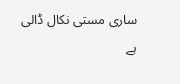ساری مستی نکال ڈالی ہے